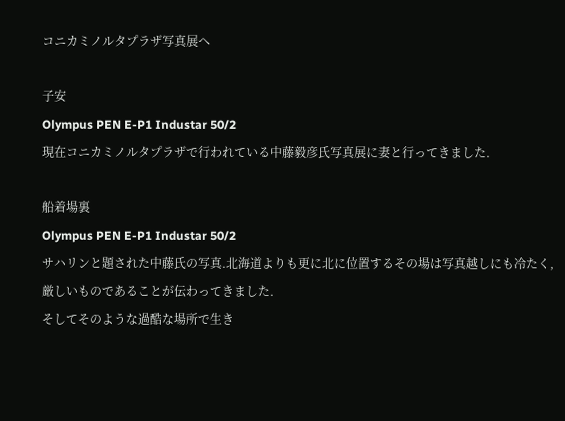コニカミノルタプラザ写真展へ

子安
Olympus PEN E-P1 Industar 50/2
現在コニカミノルタプラザで行われている中藤毅彦氏写真展に妻と行ってきました.

船着場裏
Olympus PEN E-P1 Industar 50/2
サハリンと題された中藤氏の写真.北海道よりも更に北に位置するその場は写真越しにも冷たく,厳しいものであることが伝わってきました.
そしてそのような過酷な場所で生き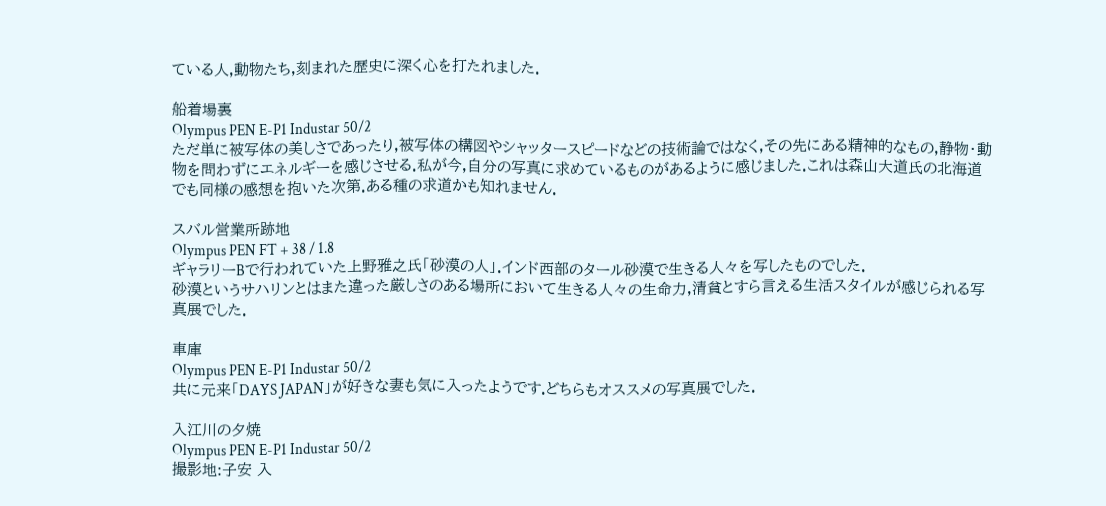ている人,動物たち,刻まれた歴史に深く心を打たれました.

船着場裏
Olympus PEN E-P1 Industar 50/2
ただ単に被写体の美しさであったり,被写体の構図やシャッタースピードなどの技術論ではなく,その先にある精神的なもの,静物・動物を問わずにエネルギーを感じさせる.私が今,自分の写真に求めているものがあるように感じました.これは森山大道氏の北海道でも同様の感想を抱いた次第.ある種の求道かも知れません.

スバル営業所跡地
Olympus PEN FT + 38 / 1.8
ギャラリーBで行われていた上野雅之氏「砂漠の人」.インド西部のタール砂漠で生きる人々を写したものでした.
砂漠というサハリンとはまた違った厳しさのある場所において生きる人々の生命力,清貧とすら言える生活スタイルが感じられる写真展でした.

車庫
Olympus PEN E-P1 Industar 50/2
共に元来「DAYS JAPAN」が好きな妻も気に入ったようです.どちらもオススメの写真展でした.

入江川の夕焼
Olympus PEN E-P1 Industar 50/2
撮影地:子安 入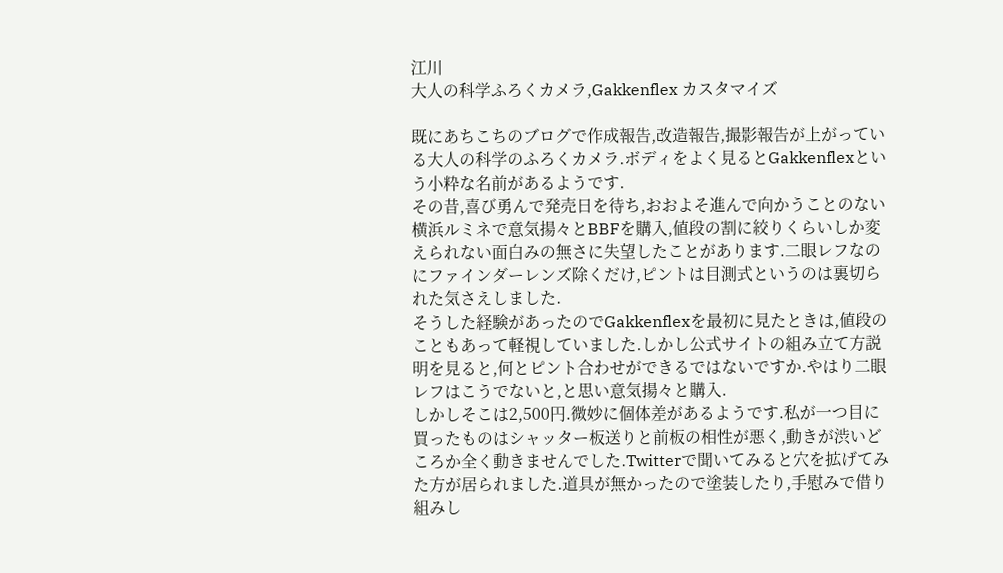江川
大人の科学ふろくカメラ,Gakkenflex カスタマイズ

既にあちこちのブログで作成報告,改造報告,撮影報告が上がっている大人の科学のふろくカメラ.ボディをよく見るとGakkenflexという小粋な名前があるようです.
その昔,喜び勇んで発売日を待ち,おおよそ進んで向かうことのない横浜ルミネで意気揚々とBBFを購入,値段の割に絞りくらいしか変えられない面白みの無さに失望したことがあります.二眼レフなのにファインダーレンズ除くだけ,ピントは目測式というのは裏切られた気さえしました.
そうした経験があったのでGakkenflexを最初に見たときは,値段のこともあって軽視していました.しかし公式サイトの組み立て方説明を見ると,何とピント合わせができるではないですか.やはり二眼レフはこうでないと,と思い意気揚々と購入.
しかしそこは2,500円.微妙に個体差があるようです.私が一つ目に買ったものはシャッター板送りと前板の相性が悪く,動きが渋いどころか全く動きませんでした.Twitterで聞いてみると穴を拡げてみた方が居られました.道具が無かったので塗装したり,手慰みで借り組みし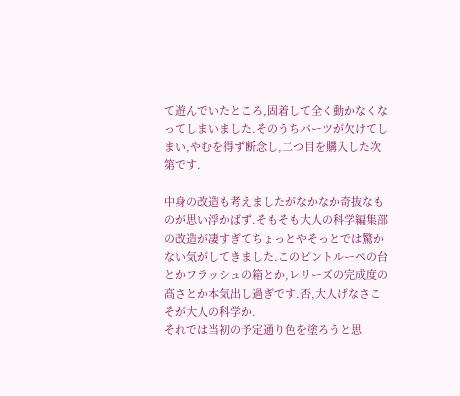て遊んでいたところ,固着して全く動かなくなってしまいました.そのうちパーツが欠けてしまい,やむを得ず断念し,二つ目を購入した次第です.

中身の改造も考えましたがなかなか奇抜なものが思い浮かばず.そもそも大人の科学編集部の改造が凄すぎてちょっとやそっとでは驚かない気がしてきました.このピントルーペの台とかフラッシュの箱とか,レリーズの完成度の高さとか本気出し過ぎです.否,大人げなさこそが大人の科学か.
それでは当初の予定通り色を塗ろうと思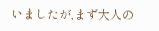いましたが,まず大人の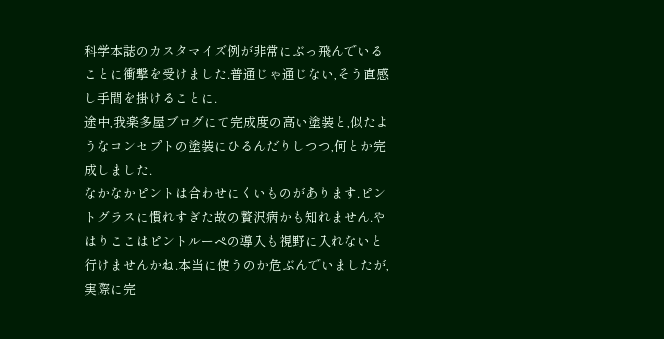科学本誌のカスタマイズ例が非常にぶっ飛んでいることに衝撃を受けました.普通じゃ通じない,そう直感し手間を掛けることに.
途中,我楽多屋ブログにて完成度の高い塗装と,似たようなコンセプトの塗装にひるんだりしつつ,何とか完成しました.
なかなかピントは合わせにくいものがあります.ピントグラスに慣れすぎた故の贅沢病かも知れません.やはりここはピントルーペの導入も視野に入れないと行けませんかね.本当に使うのか危ぶんでいましたが,実際に完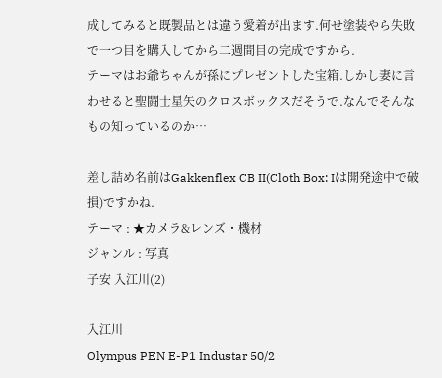成してみると既製品とは違う愛着が出ます.何せ塗装やら失敗で一つ目を購入してから二週間目の完成ですから.
テーマはお爺ちゃんが孫にプレゼントした宝箱.しかし妻に言わせると聖闘士星矢のクロスボックスだそうで.なんでそんなもの知っているのか…

差し詰め名前はGakkenflex CB II(Cloth Box: Iは開発途中で破損)ですかね.
テーマ : ★カメラ&レンズ・機材
ジャンル : 写真
子安 入江川(2)

入江川
Olympus PEN E-P1 Industar 50/2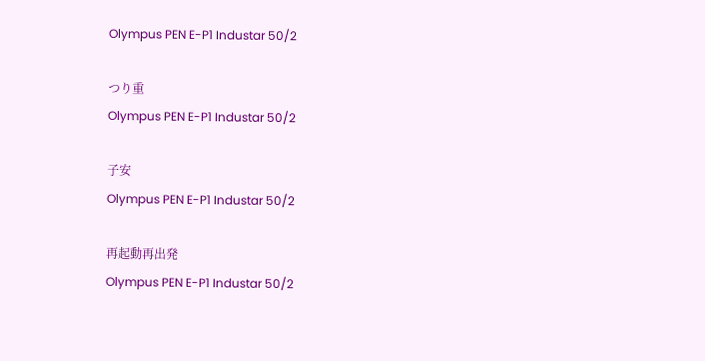Olympus PEN E-P1 Industar 50/2

つり重
Olympus PEN E-P1 Industar 50/2

子安
Olympus PEN E-P1 Industar 50/2

再起動再出発
Olympus PEN E-P1 Industar 50/2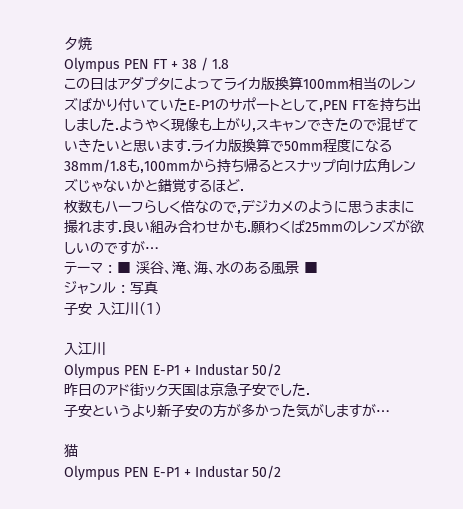夕焼
Olympus PEN FT + 38 / 1.8
この日はアダプタによってライカ版換算100mm相当のレンズばかり付いていたE-P1のサポートとして,PEN FTを持ち出しました.ようやく現像も上がり,スキャンできたので混ぜていきたいと思います.ライカ版換算で50mm程度になる38mm/1.8も,100mmから持ち帰るとスナップ向け広角レンズじゃないかと錯覚するほど.
枚数もハーフらしく倍なので,デジカメのように思うままに撮れます.良い組み合わせかも.願わくば25mmのレンズが欲しいのですが…
テーマ : ■ 渓谷、滝、海、水のある風景 ■
ジャンル : 写真
子安 入江川(1)

入江川
Olympus PEN E-P1 + Industar 50/2
昨日のアド街ック天国は京急子安でした.
子安というより新子安の方が多かった気がしますが…

猫
Olympus PEN E-P1 + Industar 50/2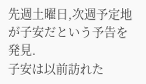先週土曜日,次週予定地が子安だという予告を発見.
子安は以前訪れた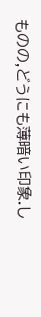ものの,どうにも薄暗い印象.し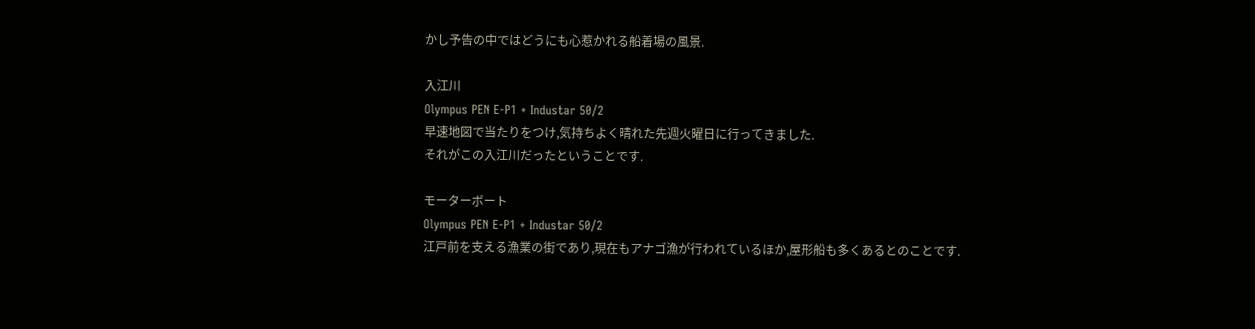かし予告の中ではどうにも心惹かれる船着場の風景.

入江川
Olympus PEN E-P1 + Industar 50/2
早速地図で当たりをつけ,気持ちよく晴れた先週火曜日に行ってきました.
それがこの入江川だったということです.

モーターボート
Olympus PEN E-P1 + Industar 50/2
江戸前を支える漁業の街であり,現在もアナゴ漁が行われているほか,屋形船も多くあるとのことです.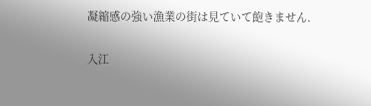凝縮感の強い漁業の街は見ていて飽きません.

入江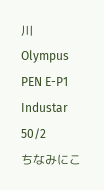川
Olympus PEN E-P1 Industar 50/2
ちなみにこ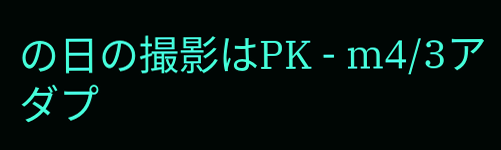の日の撮影はPK - m4/3アダプ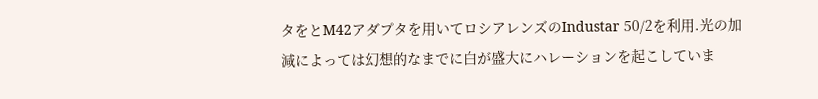タをとM42アダプタを用いてロシアレンズのIndustar 50/2を利用.光の加減によっては幻想的なまでに白が盛大にハレーションを起こしていま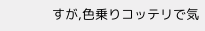すが,色乗りコッテリで気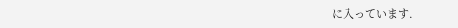に入っています.